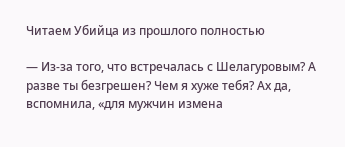Читаем Убийца из прошлого полностью

— Из-за того, что встречалась с Шелагуровым? А разве ты безгрешен? Чем я хуже тебя? Ах да, вспомнила, «для мужчин измена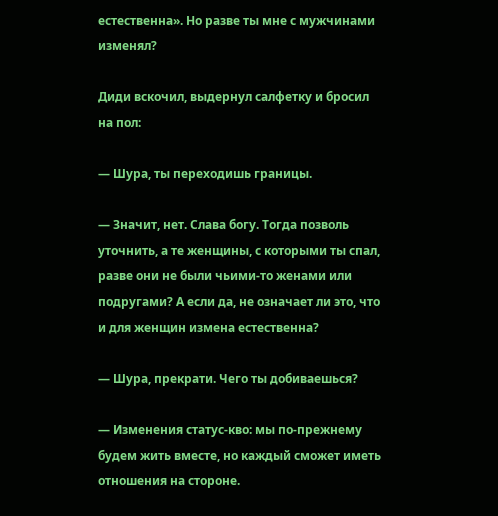естественна». Но разве ты мне с мужчинами изменял?

Диди вскочил, выдернул салфетку и бросил на пол:

— Шура, ты переходишь границы.

— Значит, нет. Слава богу. Тогда позволь уточнить, а те женщины, с которыми ты спал, разве они не были чьими-то женами или подругами? А если да, не означает ли это, что и для женщин измена естественна?

— Шура, прекрати. Чего ты добиваешься?

— Изменения статус-кво: мы по-прежнему будем жить вместе, но каждый сможет иметь отношения на стороне.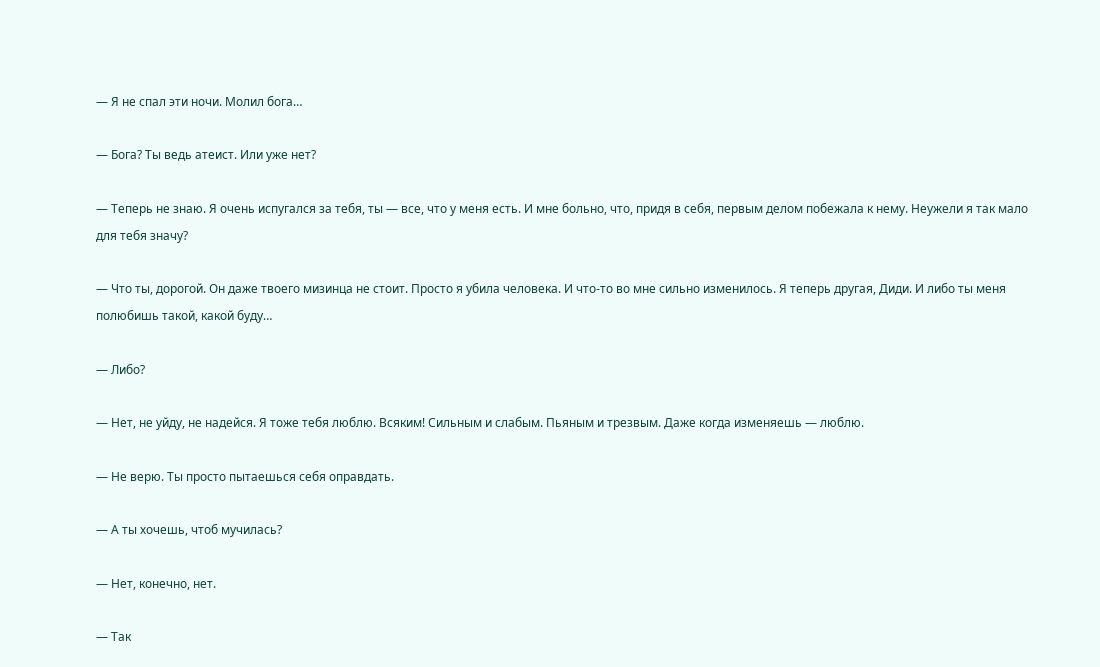— Я не спал эти ночи. Молил бога…

— Бога? Ты ведь атеист. Или уже нет?

— Теперь не знаю. Я очень испугался за тебя, ты — все, что у меня есть. И мне больно, что, придя в себя, первым делом побежала к нему. Неужели я так мало для тебя значу?

— Что ты, дорогой. Он даже твоего мизинца не стоит. Просто я убила человека. И что-то во мне сильно изменилось. Я теперь другая, Диди. И либо ты меня полюбишь такой, какой буду…

— Либо?

— Нет, не уйду, не надейся. Я тоже тебя люблю. Всяким! Сильным и слабым. Пьяным и трезвым. Даже когда изменяешь — люблю.

— Не верю. Ты просто пытаешься себя оправдать.

— А ты хочешь, чтоб мучилась?

— Нет, конечно, нет.

— Так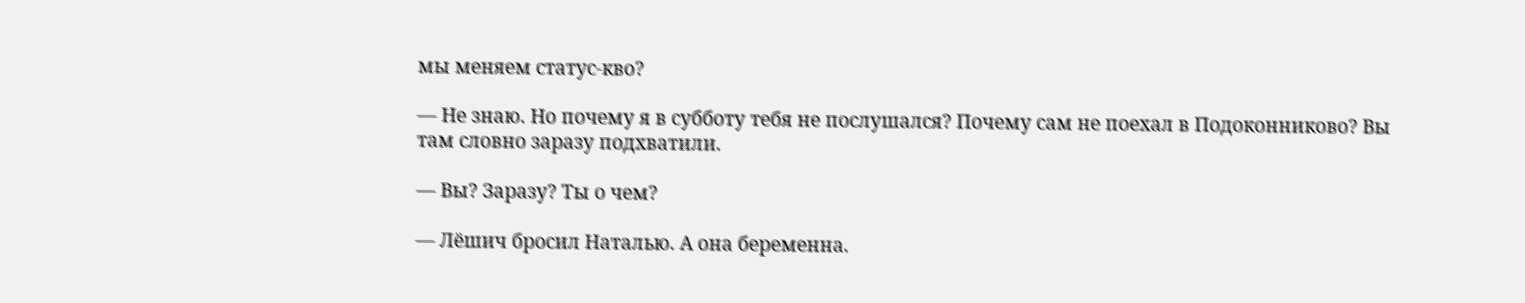мы меняем статус-кво?

— Не знаю. Но почему я в субботу тебя не послушался? Почему сам не поехал в Подоконниково? Вы там словно заразу подхватили.

— Вы? Заразу? Ты о чем?

— Лёшич бросил Наталью. А она беременна.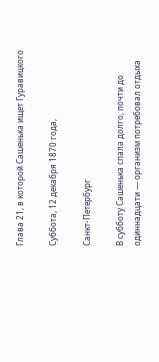Глава 21, в которой Сашенька ищет Гуравицкого

Суббота, 12 декабря 1870 года,

Санкт-Петербург

В субботу Сашенька спала долго, почти до одиннадцати — организм потребовал отдыха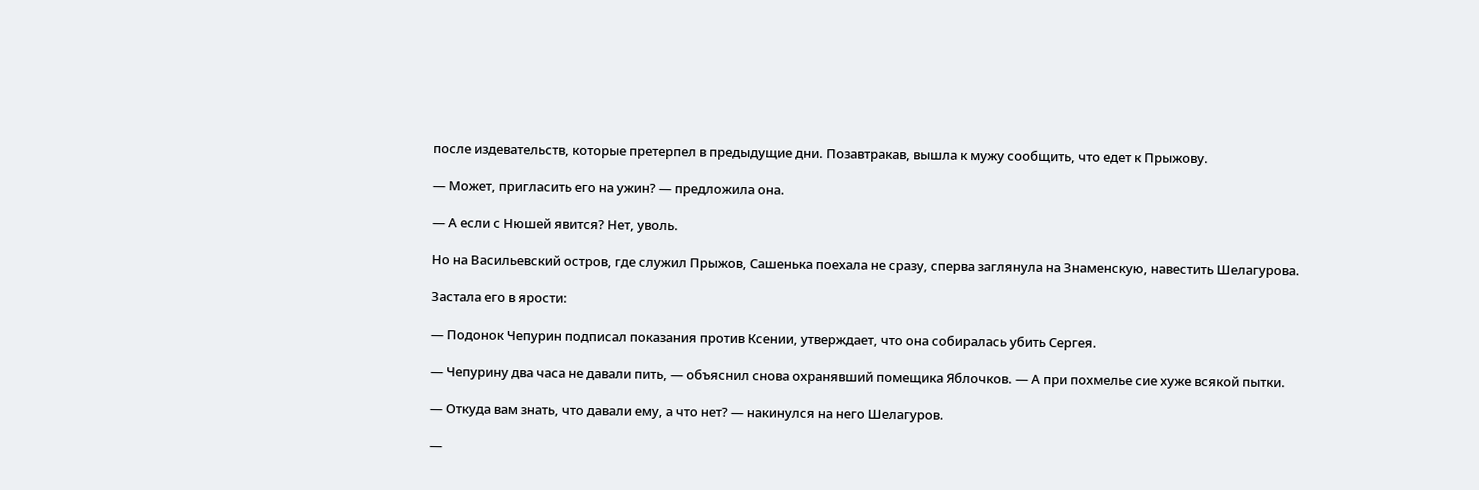после издевательств, которые претерпел в предыдущие дни. Позавтракав, вышла к мужу сообщить, что едет к Прыжову.

— Может, пригласить его на ужин? — предложила она.

— А если с Нюшей явится? Нет, уволь.

Но на Васильевский остров, где служил Прыжов, Сашенька поехала не сразу, сперва заглянула на Знаменскую, навестить Шелагурова.

Застала его в ярости:

— Подонок Чепурин подписал показания против Ксении, утверждает, что она собиралась убить Сергея.

— Чепурину два часа не давали пить, — объяснил снова охранявший помещика Яблочков. — А при похмелье сие хуже всякой пытки.

— Откуда вам знать, что давали ему, а что нет? — накинулся на него Шелагуров.

—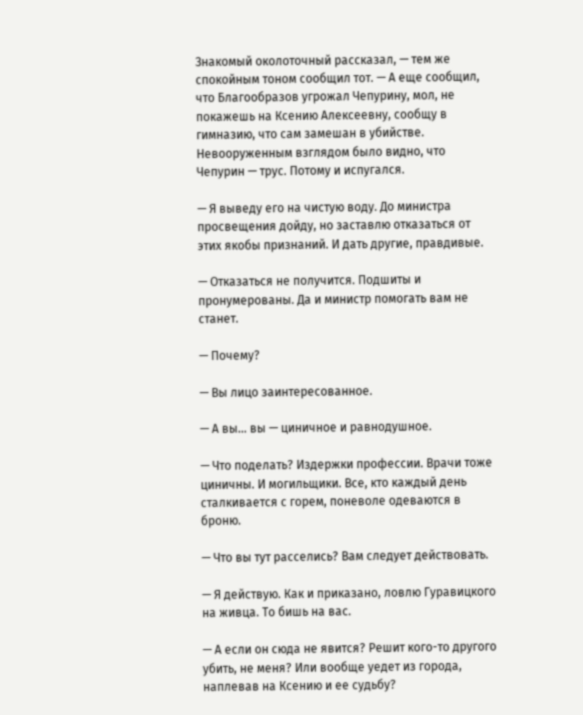Знакомый околоточный рассказал, — тем же спокойным тоном сообщил тот. — А еще сообщил, что Благообразов угрожал Чепурину, мол, не покажешь на Ксению Алексеевну, сообщу в гимназию, что сам замешан в убийстве. Невооруженным взглядом было видно, что Чепурин — трус. Потому и испугался.

— Я выведу его на чистую воду. До министра просвещения дойду, но заставлю отказаться от этих якобы признаний. И дать другие, правдивые.

— Отказаться не получится. Подшиты и пронумерованы. Да и министр помогать вам не станет.

— Почему?

— Вы лицо заинтересованное.

— А вы… вы — циничное и равнодушное.

— Что поделать? Издержки профессии. Врачи тоже циничны. И могильщики. Все, кто каждый день сталкивается с горем, поневоле одеваются в броню.

— Что вы тут расселись? Вам следует действовать.

— Я действую. Как и приказано, ловлю Гуравицкого на живца. То бишь на вас.

— А если он сюда не явится? Решит кого-то другого убить, не меня? Или вообще уедет из города, наплевав на Ксению и ее судьбу?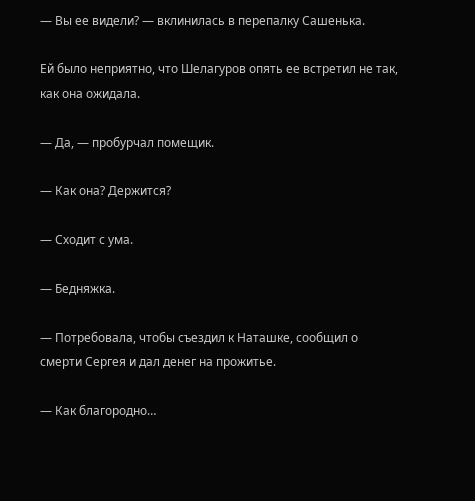— Вы ее видели? — вклинилась в перепалку Сашенька.

Ей было неприятно, что Шелагуров опять ее встретил не так, как она ожидала.

— Да, — пробурчал помещик.

— Как она? Держится?

— Сходит с ума.

— Бедняжка.

— Потребовала, чтобы съездил к Наташке, сообщил о смерти Сергея и дал денег на прожитье.

— Как благородно…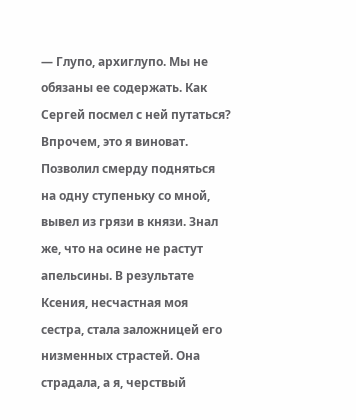— Глупо, архиглупо. Мы не обязаны ее содержать. Как Сергей посмел с ней путаться? Впрочем, это я виноват. Позволил смерду подняться на одну ступеньку со мной, вывел из грязи в князи. Знал же, что на осине не растут апельсины. В результате Ксения, несчастная моя сестра, стала заложницей его низменных страстей. Она страдала, а я, черствый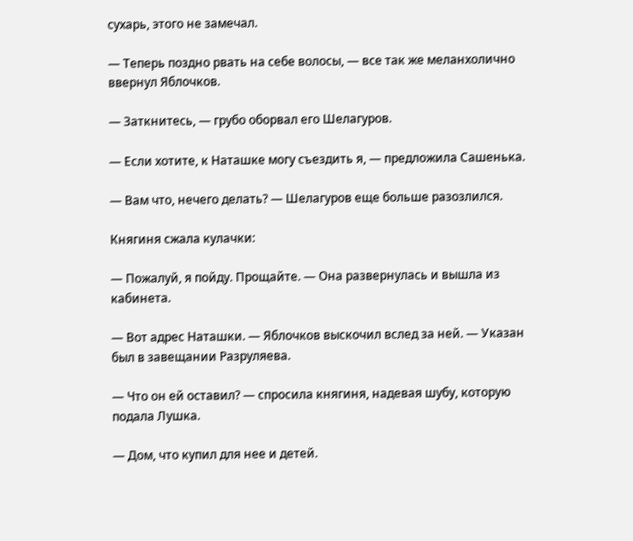сухарь, этого не замечал.

— Теперь поздно рвать на себе волосы, — все так же меланхолично ввернул Яблочков.

— Заткнитесь, — грубо оборвал его Шелагуров.

— Если хотите, к Наташке могу съездить я, — предложила Сашенька.

— Вам что, нечего делать? — Шелагуров еще больше разозлился.

Княгиня сжала кулачки:

— Пожалуй, я пойду. Прощайте. — Она развернулась и вышла из кабинета.

— Вот адрес Наташки. — Яблочков выскочил вслед за ней. — Указан был в завещании Разруляева.

— Что он ей оставил? — спросила княгиня, надевая шубу, которую подала Лушка.

— Дом, что купил для нее и детей.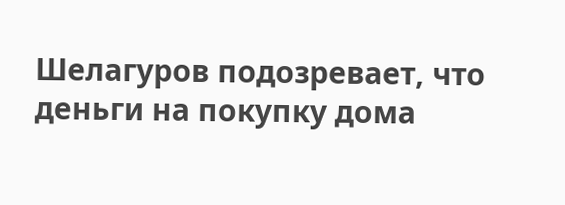Шелагуров подозревает, что деньги на покупку дома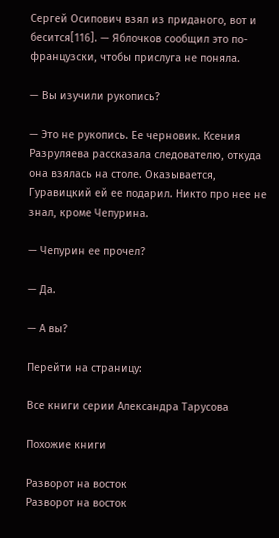Сергей Осипович взял из приданого, вот и бесится[116]. — Яблочков сообщил это по-французски, чтобы прислуга не поняла.

— Вы изучили рукопись?

— Это не рукопись. Ее черновик. Ксения Разруляева рассказала следователю, откуда она взялась на столе. Оказывается, Гуравицкий ей ее подарил. Никто про нее не знал, кроме Чепурина.

— Чепурин ее прочел?

— Да.

— А вы?

Перейти на страницу:

Все книги серии Александра Тарусова

Похожие книги

Разворот на восток
Разворот на восток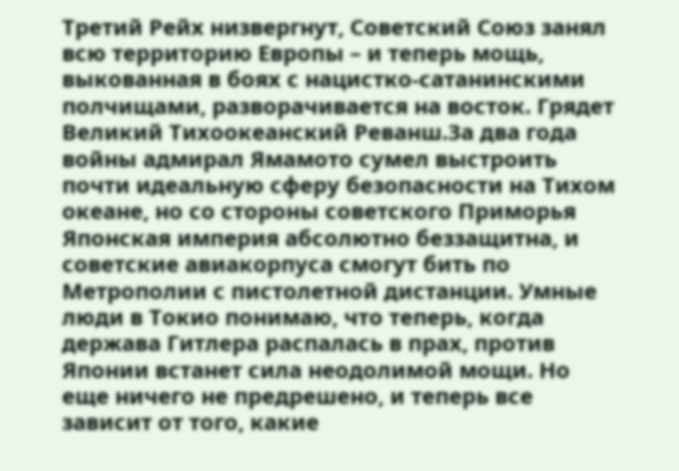Третий Рейх низвергнут, Советский Союз занял всю территорию Европы – и теперь мощь, выкованная в боях с нацистко-сатанинскими полчищами, разворачивается на восток. Грядет Великий Тихоокеанский Реванш.За два года войны адмирал Ямамото сумел выстроить почти идеальную сферу безопасности на Тихом океане, но со стороны советского Приморья Японская империя абсолютно беззащитна, и советские авиакорпуса смогут бить по Метрополии с пистолетной дистанции. Умные люди в Токио понимаю, что теперь, когда держава Гитлера распалась в прах, против Японии встанет сила неодолимой мощи. Но еще ничего не предрешено, и теперь все зависит от того, какие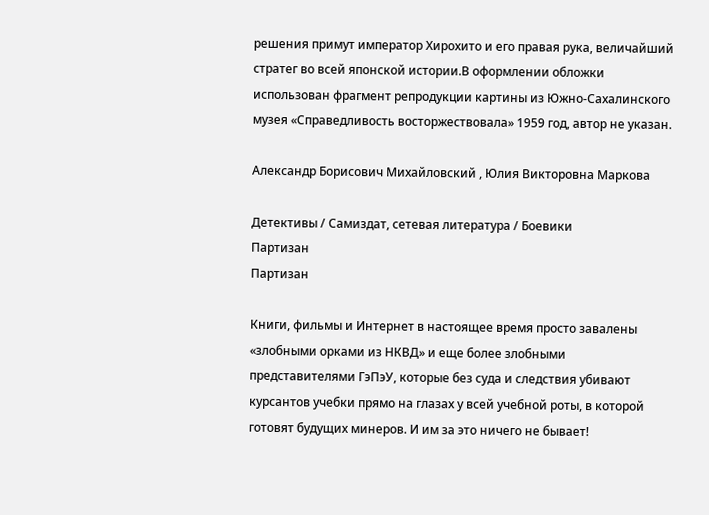решения примут император Хирохито и его правая рука, величайший стратег во всей японской истории.В оформлении обложки использован фрагмент репродукции картины из Южно-Сахалинского музея «Справедливость восторжествовала» 1959 год, автор не указан.

Александр Борисович Михайловский , Юлия Викторовна Маркова

Детективы / Самиздат, сетевая литература / Боевики
Партизан
Партизан

Книги, фильмы и Интернет в настоящее время просто завалены «злобными орками из НКВД» и еще более злобными представителями ГэПэУ, которые без суда и следствия убивают курсантов учебки прямо на глазах у всей учебной роты, в которой готовят будущих минеров. И им за это ничего не бывает!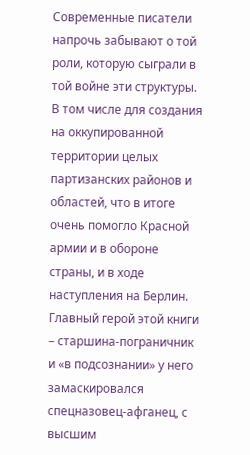Современные писатели напрочь забывают о той роли, которую сыграли в той войне эти структуры. В том числе для создания на оккупированной территории целых партизанских районов и областей, что в итоге очень помогло Красной армии и в обороне страны, и в ходе наступления на Берлин. Главный герой этой книги – старшина-пограничник и «в подсознании» у него замаскировался спецназовец-афганец, с высшим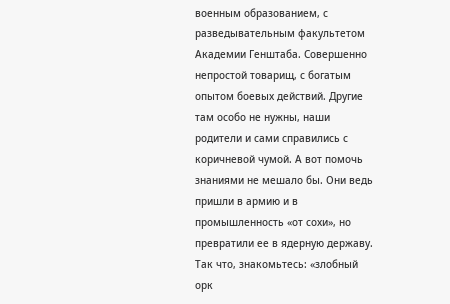военным образованием, с разведывательным факультетом Академии Генштаба. Совершенно непростой товарищ, с богатым опытом боевых действий. Другие там особо не нужны, наши родители и сами справились с коричневой чумой. А вот помочь знаниями не мешало бы. Они ведь пришли в армию и в промышленность «от сохи», но превратили ее в ядерную державу. Так что, знакомьтесь: «злобный орк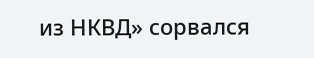из НКВД» сорвался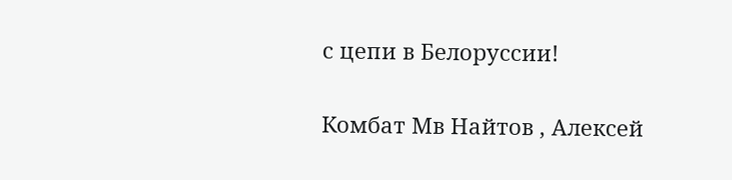с цепи в Белоруссии!

Комбат Мв Найтов , Алексей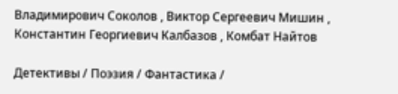Владимирович Соколов , Виктор Сергеевич Мишин , Константин Георгиевич Калбазов , Комбат Найтов

Детективы / Поэзия / Фантастика /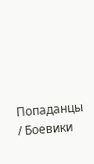Попаданцы / Боевики